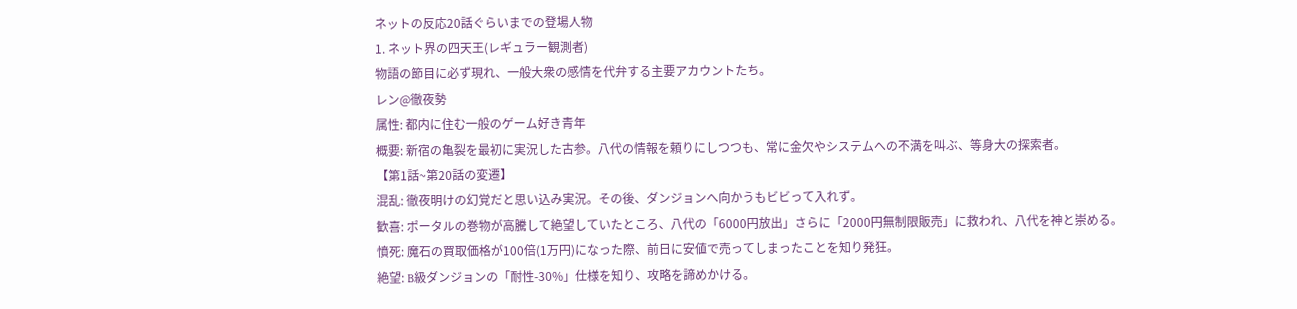ネットの反応20話ぐらいまでの登場人物
1. ネット界の四天王(レギュラー観測者)
物語の節目に必ず現れ、一般大衆の感情を代弁する主要アカウントたち。
レン@徹夜勢
属性: 都内に住む一般のゲーム好き青年
概要: 新宿の亀裂を最初に実況した古参。八代の情報を頼りにしつつも、常に金欠やシステムへの不満を叫ぶ、等身大の探索者。
【第1話~第20話の変遷】
混乱: 徹夜明けの幻覚だと思い込み実況。その後、ダンジョンへ向かうもビビって入れず。
歓喜: ポータルの巻物が高騰して絶望していたところ、八代の「6000円放出」さらに「2000円無制限販売」に救われ、八代を神と崇める。
憤死: 魔石の買取価格が100倍(1万円)になった際、前日に安値で売ってしまったことを知り発狂。
絶望: B級ダンジョンの「耐性-30%」仕様を知り、攻略を諦めかける。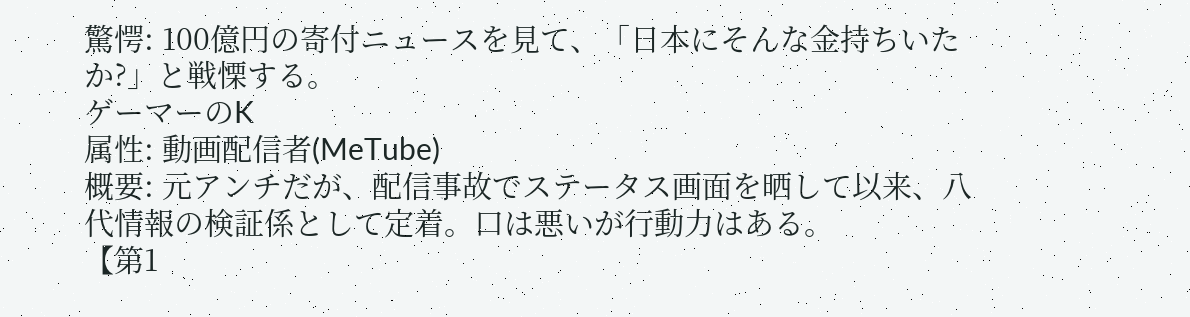驚愕: 100億円の寄付ニュースを見て、「日本にそんな金持ちいたか?」と戦慄する。
ゲーマーのK
属性: 動画配信者(MeTube)
概要: 元アンチだが、配信事故でステータス画面を晒して以来、八代情報の検証係として定着。口は悪いが行動力はある。
【第1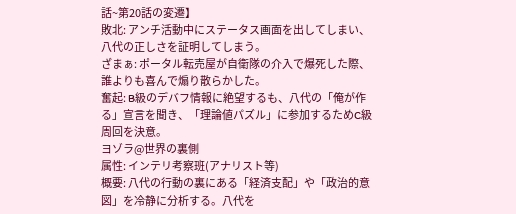話~第20話の変遷】
敗北: アンチ活動中にステータス画面を出してしまい、八代の正しさを証明してしまう。
ざまぁ: ポータル転売屋が自衛隊の介入で爆死した際、誰よりも喜んで煽り散らかした。
奮起: B級のデバフ情報に絶望するも、八代の「俺が作る」宣言を聞き、「理論値パズル」に参加するためC級周回を決意。
ヨゾラ@世界の裏側
属性: インテリ考察班(アナリスト等)
概要: 八代の行動の裏にある「経済支配」や「政治的意図」を冷静に分析する。八代を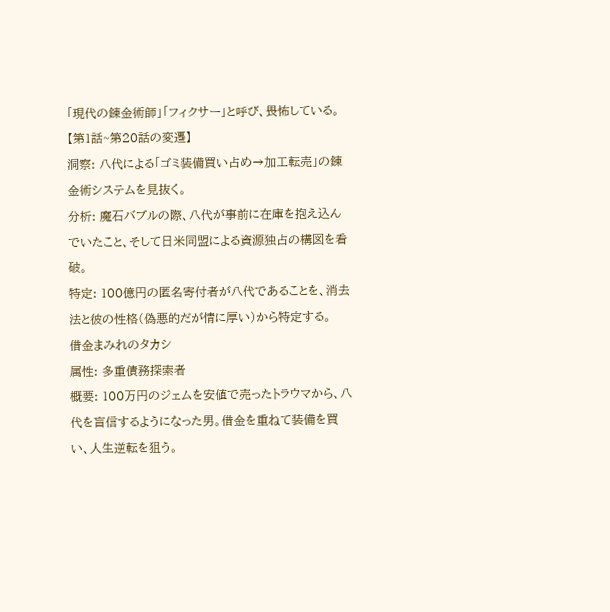「現代の錬金術師」「フィクサー」と呼び、畏怖している。
【第1話~第20話の変遷】
洞察: 八代による「ゴミ装備買い占め→加工転売」の錬金術システムを見抜く。
分析: 魔石バブルの際、八代が事前に在庫を抱え込んでいたこと、そして日米同盟による資源独占の構図を看破。
特定: 100億円の匿名寄付者が八代であることを、消去法と彼の性格(偽悪的だが情に厚い)から特定する。
借金まみれのタカシ
属性: 多重債務探索者
概要: 100万円のジェムを安値で売ったトラウマから、八代を盲信するようになった男。借金を重ねて装備を買い、人生逆転を狙う。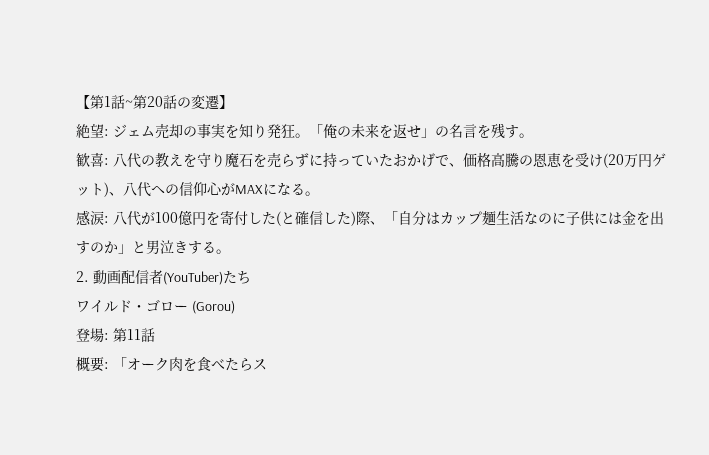【第1話~第20話の変遷】
絶望: ジェム売却の事実を知り発狂。「俺の未来を返せ」の名言を残す。
歓喜: 八代の教えを守り魔石を売らずに持っていたおかげで、価格高騰の恩恵を受け(20万円ゲット)、八代への信仰心がMAXになる。
感涙: 八代が100億円を寄付した(と確信した)際、「自分はカップ麺生活なのに子供には金を出すのか」と男泣きする。
2. 動画配信者(YouTuber)たち
ワイルド・ゴロー (Gorou)
登場: 第11話
概要: 「オーク肉を食べたらス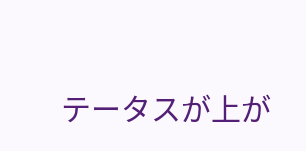テータスが上が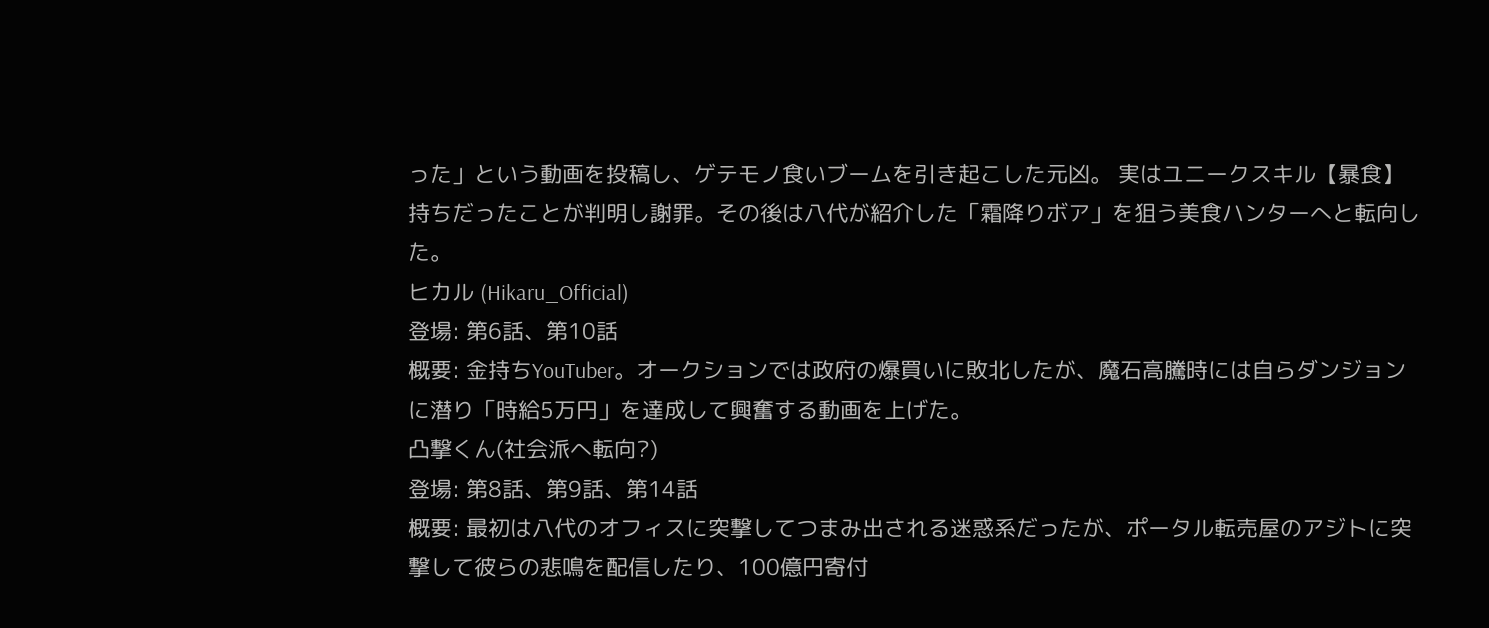った」という動画を投稿し、ゲテモノ食いブームを引き起こした元凶。 実はユニークスキル【暴食】持ちだったことが判明し謝罪。その後は八代が紹介した「霜降りボア」を狙う美食ハンターへと転向した。
ヒカル (Hikaru_Official)
登場: 第6話、第10話
概要: 金持ちYouTuber。オークションでは政府の爆買いに敗北したが、魔石高騰時には自らダンジョンに潜り「時給5万円」を達成して興奮する動画を上げた。
凸撃くん(社会派へ転向?)
登場: 第8話、第9話、第14話
概要: 最初は八代のオフィスに突撃してつまみ出される迷惑系だったが、ポータル転売屋のアジトに突撃して彼らの悲鳴を配信したり、100億円寄付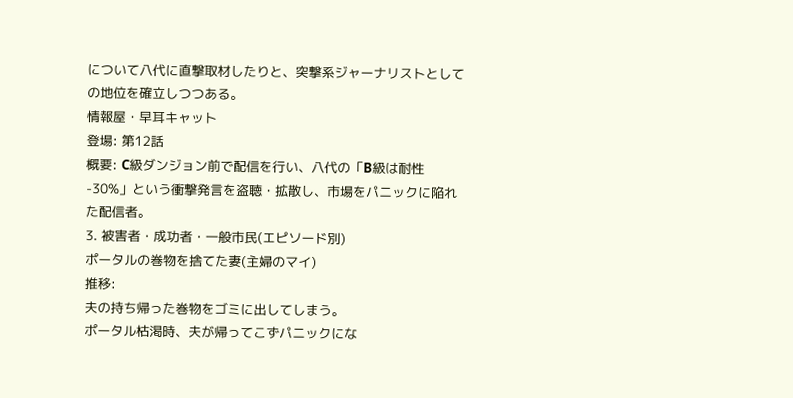について八代に直撃取材したりと、突撃系ジャーナリストとしての地位を確立しつつある。
情報屋・早耳キャット
登場: 第12話
概要: C級ダンジョン前で配信を行い、八代の「B級は耐性-30%」という衝撃発言を盗聴・拡散し、市場をパニックに陥れた配信者。
3. 被害者・成功者・一般市民(エピソード別)
ポータルの巻物を捨てた妻(主婦のマイ)
推移:
夫の持ち帰った巻物をゴミに出してしまう。
ポータル枯渇時、夫が帰ってこずパニックにな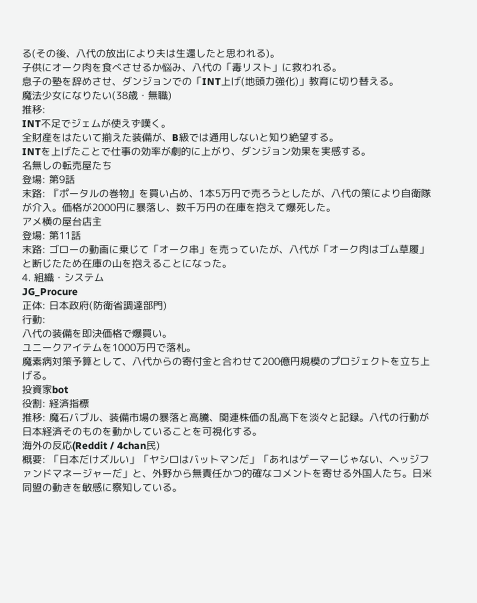る(その後、八代の放出により夫は生還したと思われる)。
子供にオーク肉を食べさせるか悩み、八代の「毒リスト」に救われる。
息子の塾を辞めさせ、ダンジョンでの「INT上げ(地頭力強化)」教育に切り替える。
魔法少女になりたい(38歳・無職)
推移:
INT不足でジェムが使えず嘆く。
全財産をはたいて揃えた装備が、B級では通用しないと知り絶望する。
INTを上げたことで仕事の効率が劇的に上がり、ダンジョン効果を実感する。
名無しの転売屋たち
登場: 第9話
末路: 『ポータルの巻物』を買い占め、1本5万円で売ろうとしたが、八代の策により自衛隊が介入。価格が2000円に暴落し、数千万円の在庫を抱えて爆死した。
アメ横の屋台店主
登場: 第11話
末路: ゴローの動画に乗じて「オーク串」を売っていたが、八代が「オーク肉はゴム草履」と断じたため在庫の山を抱えることになった。
4. 組織・システム
JG_Procure
正体: 日本政府(防衛省調達部門)
行動:
八代の装備を即決価格で爆買い。
ユニークアイテムを1000万円で落札。
魔素病対策予算として、八代からの寄付金と合わせて200億円規模のプロジェクトを立ち上げる。
投資家bot
役割: 経済指標
推移: 魔石バブル、装備市場の暴落と高騰、関連株価の乱高下を淡々と記録。八代の行動が日本経済そのものを動かしていることを可視化する。
海外の反応(Reddit / 4chan民)
概要: 「日本だけズルい」「ヤシロはバットマンだ」「あれはゲーマーじゃない、ヘッジファンドマネージャーだ」と、外野から無責任かつ的確なコメントを寄せる外国人たち。日米同盟の動きを敏感に察知している。